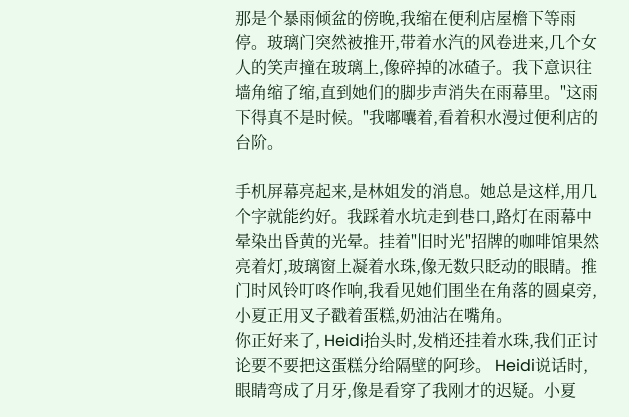那是个暴雨倾盆的傍晚,我缩在便利店屋檐下等雨停。玻璃门突然被推开,带着水汽的风卷进来,几个女人的笑声撞在玻璃上,像碎掉的冰碴子。我下意识往墙角缩了缩,直到她们的脚步声消失在雨幕里。"这雨下得真不是时候。"我嘟囔着,看着积水漫过便利店的台阶。

手机屏幕亮起来,是林姐发的消息。她总是这样,用几个字就能约好。我踩着水坑走到巷口,路灯在雨幕中晕染出昏黄的光晕。挂着"旧时光"招牌的咖啡馆果然亮着灯,玻璃窗上凝着水珠,像无数只眨动的眼睛。推门时风铃叮咚作响,我看见她们围坐在角落的圆桌旁,小夏正用叉子戳着蛋糕,奶油沾在嘴角。
你正好来了, Heidi抬头时,发梢还挂着水珠,我们正讨论要不要把这蛋糕分给隔壁的阿珍。 Heidi说话时,眼睛弯成了月牙,像是看穿了我刚才的迟疑。小夏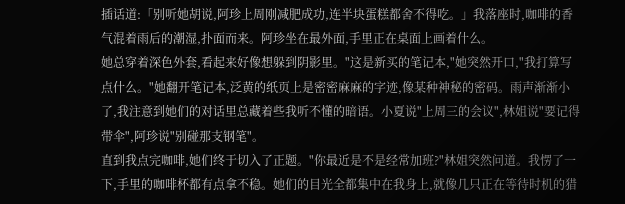插话道:「别听她胡说,阿珍上周刚减肥成功,连半块蛋糕都舍不得吃。」我落座时,咖啡的香气混着雨后的潮湿,扑面而来。阿珍坐在最外面,手里正在桌面上画着什么。
她总穿着深色外套,看起来好像想躲到阴影里。"这是新买的笔记本,"她突然开口,"我打算写点什么。"她翻开笔记本,泛黄的纸页上是密密麻麻的字迹,像某种神秘的密码。雨声渐渐小了,我注意到她们的对话里总藏着些我听不懂的暗语。小夏说"上周三的会议",林姐说"要记得带伞",阿珍说"别碰那支钢笔"。
直到我点完咖啡,她们终于切入了正题。"你最近是不是经常加班?"林姐突然问道。我愣了一下,手里的咖啡杯都有点拿不稳。她们的目光全都集中在我身上,就像几只正在等待时机的猎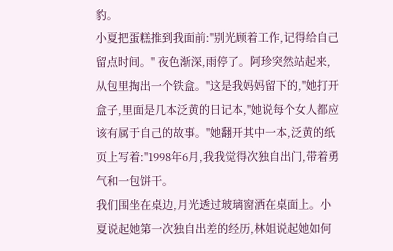豹。
小夏把蛋糕推到我面前:"别光顾着工作,记得给自己留点时间。" 夜色渐深,雨停了。阿珍突然站起来,从包里掏出一个铁盒。"这是我妈妈留下的,"她打开盒子,里面是几本泛黄的日记本,"她说每个女人都应该有属于自己的故事。"她翻开其中一本,泛黄的纸页上写着:"1998年6月,我我觉得次独自出门,带着勇气和一包饼干。
我们围坐在桌边,月光透过玻璃窗洒在桌面上。小夏说起她第一次独自出差的经历,林姐说起她如何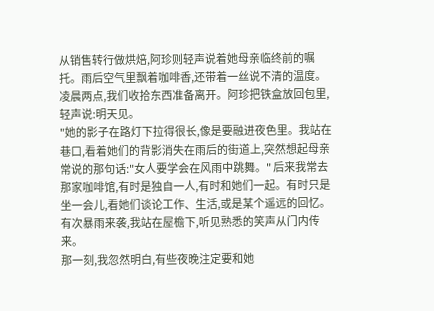从销售转行做烘焙,阿珍则轻声说着她母亲临终前的嘱托。雨后空气里飘着咖啡香,还带着一丝说不清的温度。凌晨两点,我们收拾东西准备离开。阿珍把铁盒放回包里,轻声说:明天见。
"她的影子在路灯下拉得很长,像是要融进夜色里。我站在巷口,看着她们的背影消失在雨后的街道上,突然想起母亲常说的那句话:"女人要学会在风雨中跳舞。" 后来我常去那家咖啡馆,有时是独自一人,有时和她们一起。有时只是坐一会儿,看她们谈论工作、生活,或是某个遥远的回忆。有次暴雨来袭,我站在屋檐下,听见熟悉的笑声从门内传来。
那一刻,我忽然明白,有些夜晚注定要和她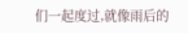们一起度过,就像雨后的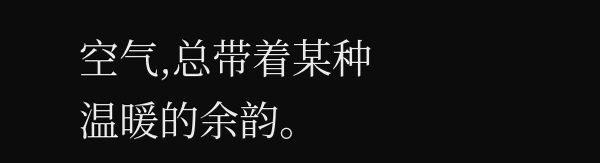空气,总带着某种温暖的余韵。